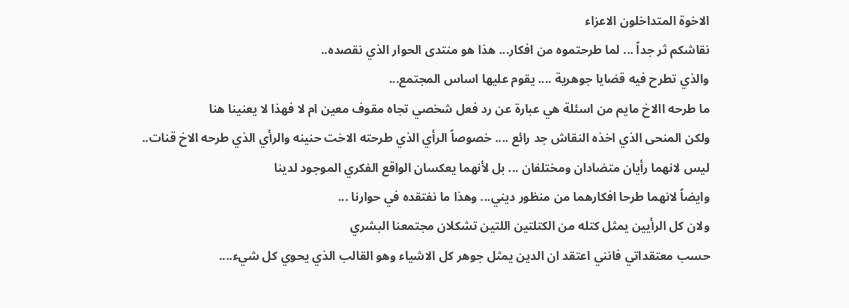الاخوة المتداخلون الاعزاء
نقاشكم ثر جداً ... لما طرحتموه من افكار... هذا هو منتدى الحوار الذي نقصده..
والذي تطرح فيه قضايا جوهرية .... يقوم عليها اساس المجتمع...
ما طرحه االاخ مايم من اسئلة هي عبارة عن رد فعل شخصي تجاه مقوف معين ام لا فهذا لا يعنينا هنا
ولكن المنحى الذي اخذه النقاش جد رائع .... خصوصاً الرأي الذي طرحته الاخت حنينه والرأي الذي طرحه الاخ قنات..
ليس لانهما رأيان متضادان ومختلفان ... بل لأنهما يعكسان الواقع الفكري الموجود لدينا
وايضاً لانهما طرحا افكارهما من منظور ديني... وهذا ما نفتقده في حوارنا ...
ولان كل الرأيين يمثل كتله من الكتلتين اللتين تشكلان مجتمعنا البشري
حسب معتقداتي فانني اعتقد ان الدين يمثل جوهر كل الاشياء وهو القالب الذي يحوي كل شيء....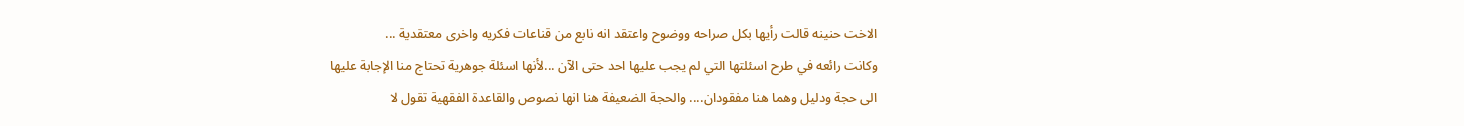الاخت حنينه قالت رأيها بكل صراحه ووضوح واعتقد انه نابع من قناعات فكريه واخرى معتقدية ...
وكانت رائعه في طرح اسئلتها التي لم يجب عليها احد حتى الآن ...لأنها اسئلة جوهرية تحتاج منا الإجابة عليها
الى حجة ودليل وهما هنا مفقودان.... والحجة الضعيفة هنا انها نصوص والقاعدة الفقهية تقول لا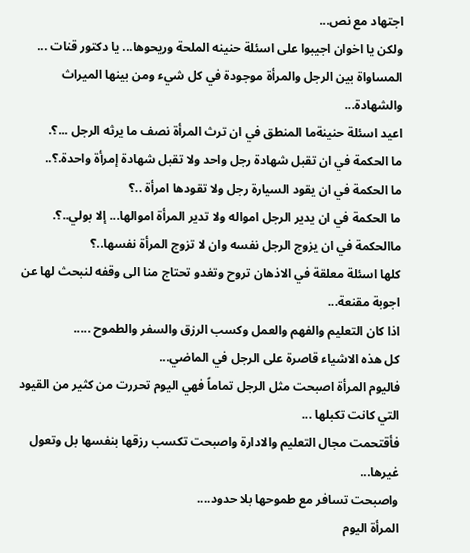اجتهاد مع نص...
ولكن يا اخوان اجيبوا على اسئلة حنينه الملحة وريحوها... يا دكتور قنات ...
المساواة بين الرجل والمرأة موجودة في كل شيء ومن بينها الميراث والشهادة...
اعيد اسئلة حنينةما المنطق في ان ترث المرأة نصف ما يرثه الرجل ...؟.
ما الحكمة في ان تقبل شهادة رجل واحد ولا تقبل شهادة إمرأة واحدة.؟..
ما الحكمة في ان يقود السيارة رجل ولا تقودها امرأة ..؟
ما الحكمة في ان يدير الرجل امواله ولا تدير المرأة اموالها... إلا بولي..؟.
ماالحكمة في ان يزوج الرجل نفسه وان لا تزوج المرأة نفسها..؟
كلها اسئلة معلقة في الاذهان تروح وتغدو تحتاج منا الى وقفه لنبحث لها عن اجوبة مقنعة...
اذا كان التعليم والفهم والعمل وكسب الرزق والسفر والطموح .....
كل هذه الاشياء قاصرة على الرجل في الماضي...
فاليوم المرأة اصبحت مثل الرجل تماماً فهي اليوم تحررت من كثير من القيود التي كانت تكبلها ...
فأقتحمت مجال التعليم والادارة واصبحت تكسب رزقها بنفسها بل وتعول غيرها...
واصبحت تسافر مع طموحها بلا حدود....
المرأة اليوم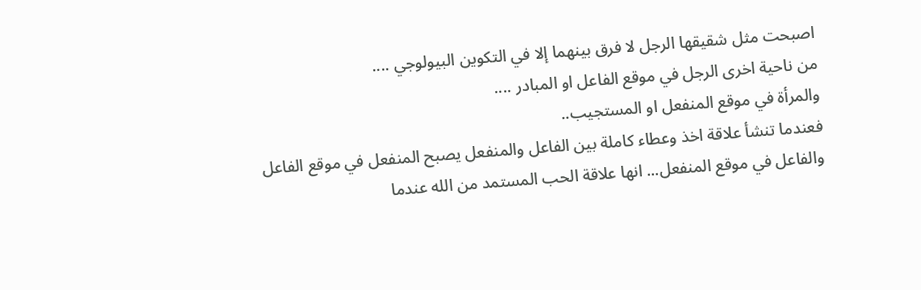اصبحت مثل شقيقها الرجل لا فرق بينهما إلا في التكوين البيولوجي ....
من ناحية اخرى الرجل في موقع الفاعل او المبادر ....
والمرأة في موقع المنفعل او المستجيب..
فعندما تنشأ علاقة اخذ وعطاء كاملة بين الفاعل والمنفعل يصبح المنفعل في موقع الفاعل
والفاعل في موقع المنفعل... انها علاقة الحب المستمد من الله عندما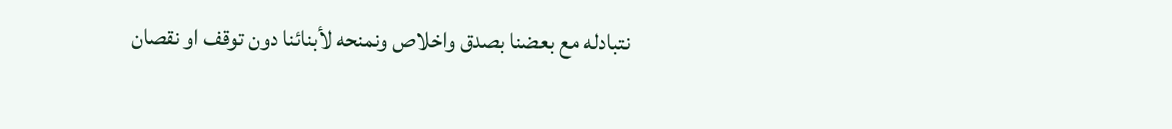نتبادله مع بعضنا بصدق واخلاص ونمنحه لأبنائنا دون توقف او نقصان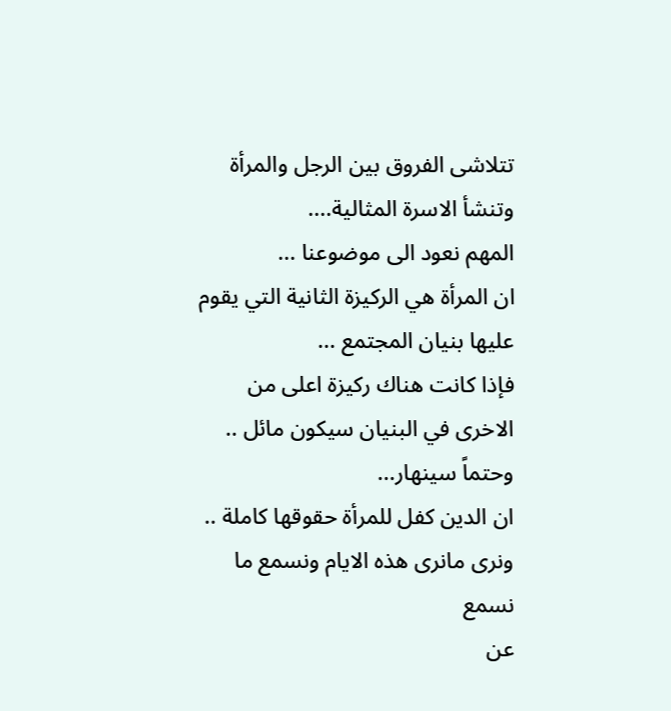تتلاشى الفروق بين الرجل والمرأة وتنشأ الاسرة المثالية....
المهم نعود الى موضوعنا ...
ان المرأة هي الركيزة الثانية التي يقوم عليها بنيان المجتمع ...
فإذا كانت هناك ركيزة اعلى من الاخرى في البنيان سيكون مائل .. وحتماً سينهار...
ان الدين كفل للمرأة حقوقها كاملة .. ونرى مانرى هذه الايام ونسمع ما نسمع
عن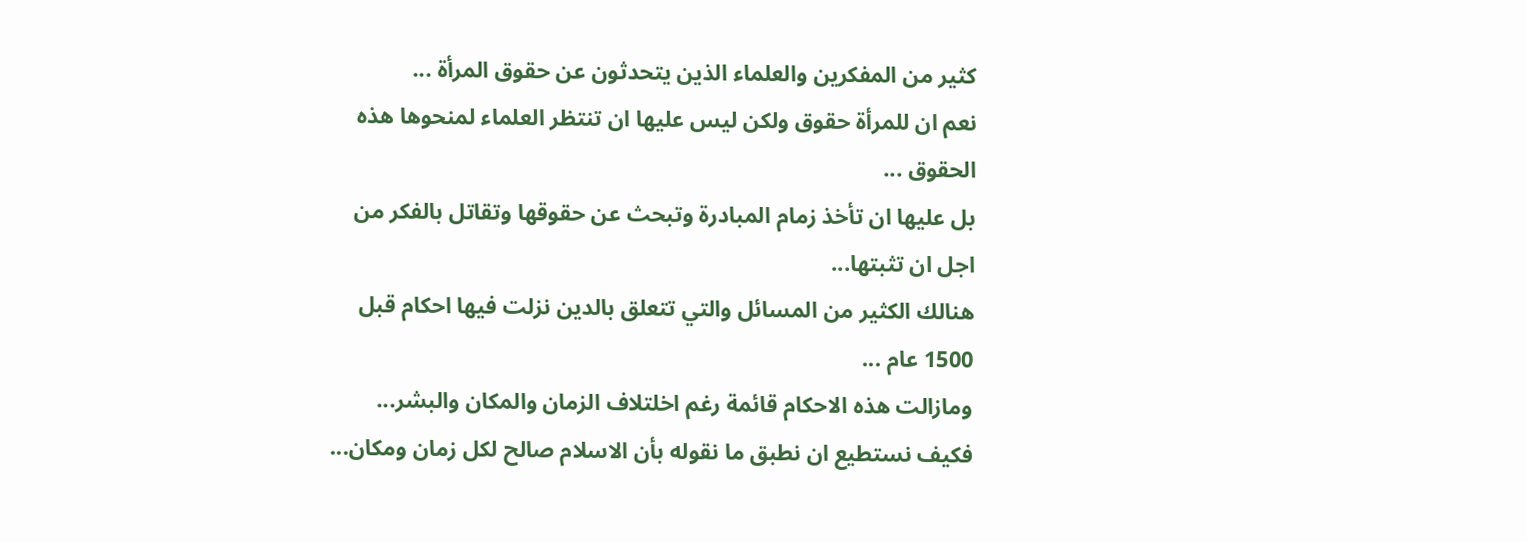كثير من المفكرين والعلماء الذين يتحدثون عن حقوق المرأة ...
نعم ان للمرأة حقوق ولكن ليس عليها ان تنتظر العلماء لمنحوها هذه الحقوق ...
بل عليها ان تأخذ زمام المبادرة وتبحث عن حقوقها وتقاتل بالفكر من اجل ان تثبتها...
هنالك الكثير من المسائل والتي تتعلق بالدين نزلت فيها احكام قبل 1500 عام ...
ومازالت هذه الاحكام قائمة رغم اخلتلاف الزمان والمكان والبشر...
فكيف نستطيع ان نطبق ما نقوله بأن الاسلام صالح لكل زمان ومكان...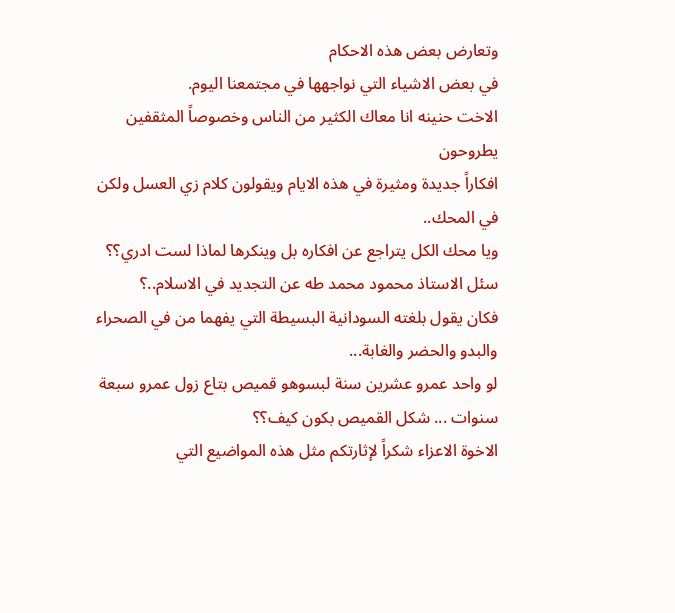وتعارض بعض هذه الاحكام
في بعض الاشياء التي نواجهها في مجتمعنا اليوم.
الاخت حنينه انا معاك الكثير من الناس وخصوصاً المثقفين يطروحون
افكاراً جديدة ومثيرة في هذه الايام ويقولون كلام زي العسل ولكن في المحك..
ويا محك الكل يتراجع عن افكاره بل وينكرها لماذا لست ادري؟؟
سئل الاستاذ محمود محمد طه عن التجديد في الاسلام..؟
فكان يقول بلغته السودانية البسيطة التي يفهما من في الصحراء والبدو والحضر والغابة...
لو واحد عمرو عشرين سنة لبسوهو قميص بتاع زول عمرو سبعة سنوات ... شكل القميص بكون كيف؟؟
الاخوة الاعزاء شكراً لإثارتكم مثل هذه المواضيع التي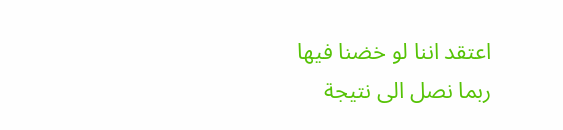اعتقد اننا لو خضنا فيها
ربما نصل الى نتيجة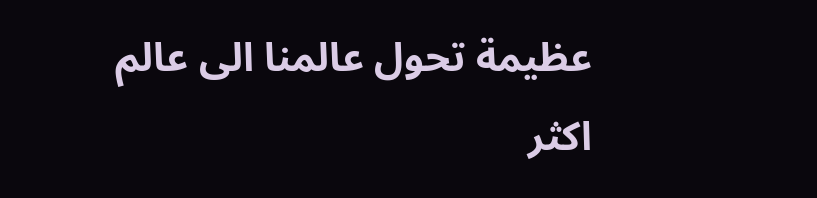عظيمة تحول عالمنا الى عالم اكثر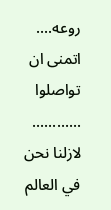روعه....
اتمنى ان تواصلوا ............
لازلنا نحن في العالم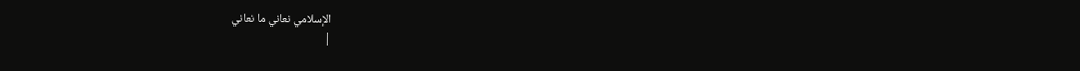الإسلامي نعاني ما نعاني
|